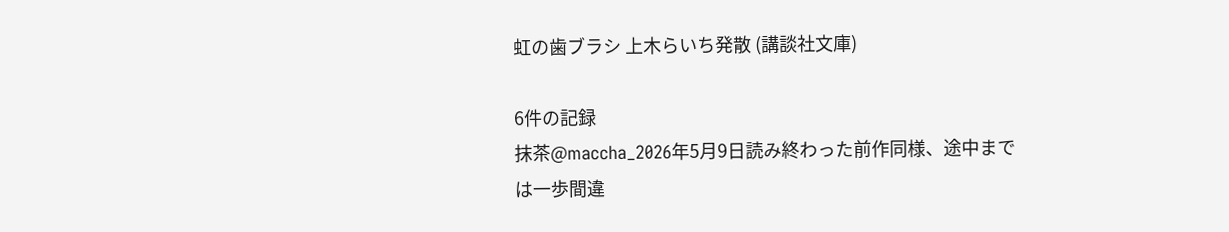虹の歯ブラシ 上木らいち発散 (講談社文庫)

6件の記録
抹茶@maccha_2026年5月9日読み終わった前作同様、途中までは一歩間違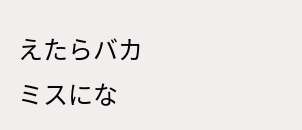えたらバカミスにな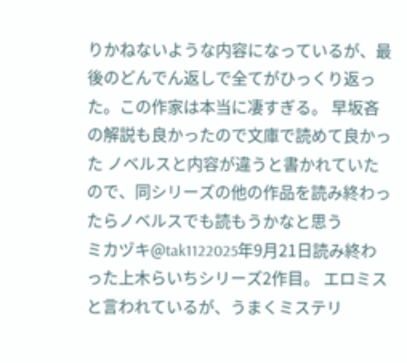りかねないような内容になっているが、最後のどんでん返しで全てがひっくり返った。この作家は本当に凄すぎる。 早坂吝の解説も良かったので文庫で読めて良かった ノベルスと内容が違うと書かれていたので、同シリーズの他の作品を読み終わったらノベルスでも読もうかなと思う
ミカヅキ@tak1122025年9月21日読み終わった上木らいちシリーズ2作目。 エロミスと言われているが、うまくミステリ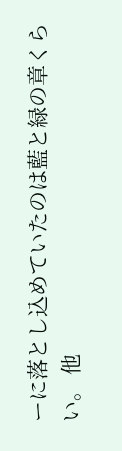ーに落とし込めていたのは藍と緑の章くらい。 他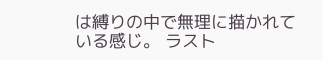は縛りの中で無理に描かれている感じ。 ラスト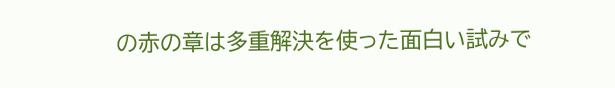の赤の章は多重解決を使った面白い試みで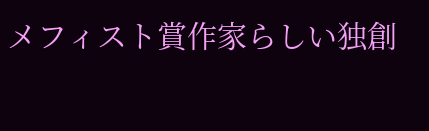メフィスト賞作家らしい独創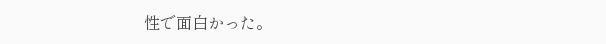性で面白かった。